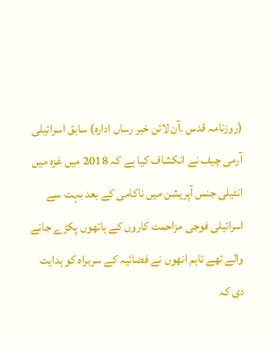(روزنامہ قدس ۔آن لائن خبر رساں ادارہ) سابق اسرائیلی آرمی چیف نے انکشاف کیا ہے کہ 2018 میں غزہ میں انٹیلی جنس آپریشن میں ناکامی کے بعد بہت سے اسرائیلی فوجی مزاحمت کاروں کے ہاتھوں پکڑے جانے والے تھے تاہم انھوں نے فضائیہ کے سربراہ کو ہدایت دی کہ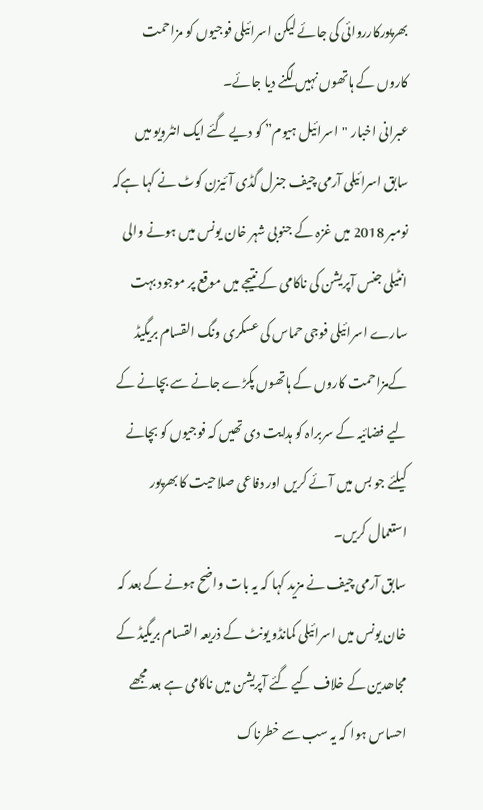بھرپورکارروائی کی جائے لیکن اسرائیلی فوجیوں کو مزاحمت کاروں کے ہاتھوں نہیں لگنے دیا جائے۔
عبرانی اخبار "اسرائیل ہیوم” کو دیے گئے ایک انٹرویو میں سابق اسرائیلی آرمی چیف جنرل گڈی آئیزن کوٹ نے کہا ہےکہ نومبر 2018 میں غزہ کے جنوبی شہر خان یونس میں ہونے والی انٹیلی جنس آپریشن کی ناکامی کے نتیجے میں موقع پر موجود بہت سارے اسرائیلی فوجی حماس کی عسکری ونگ القسام بریگیڈ کےمزاحمت کاروں کے ہاتھوں پکڑے جانے سے بچانے کے لیے فضائیہ کے سربراہ کو ہدایت دی تھیں کہ فوجیوں کو بچانے کیلئے جو بس میں آئے کریں اور دفاعی صلاحیت کا بھرپور استعمال کریں۔
سابق آرمی چیف نے مزید کہا کہ یہ بات واضح ہونے کے بعد کہ خان یونس میں اسرائیلی کمانڈو یونٹ کے ذریعہ القسام بریگیڈ کے مجاھدین کے خلاف کیے گئے آپریشن میں ناکامی ہے بعد مجھے احساس ہوا کہ یہ سب سے خطرناک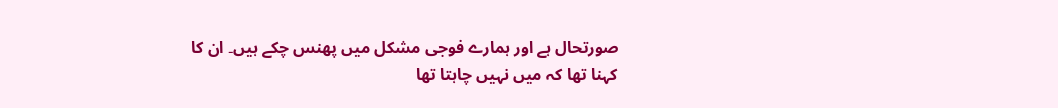صورتحال ہے اور ہمارے فوجی مشکل میں پھنس چکے ہیں۔ ان کا کہنا تھا کہ میں نہیں چاہتا تھا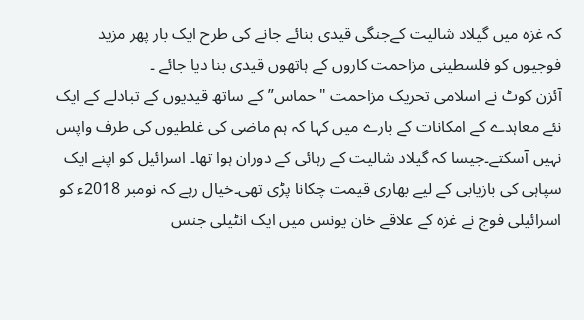کہ غزہ میں گیلاد شالیت کےجنگی قیدی بنائے جانے کی طرح ایک بار پھر مزید فوجیوں کو فلسطینی مزاحمت کاروں کے ہاتھوں قیدی بنا دیا جائے ۔
آئزن کوٹ نے اسلامی تحریک مزاحمت "حماس” کے ساتھ قیدیوں کے تبادلے کے ایک نئے معاہدے کے امکانات کے بارے میں کہا کہ ہم ماضی کی غلطیوں کی طرف واپس نہیں آسکتے۔جیسا کہ گیلاد شالیت کے رہائی کے دوران ہوا تھا۔ اسرائیل کو اپنے ایک سپاہی کی بازیابی کے لیے بھاری قیمت چکانا پڑی تھی۔خیال رہے کہ نومبر 2018ء کو اسرائیلی فوج نے غزہ کے علاقے خان یونس میں ایک انٹیلی جنس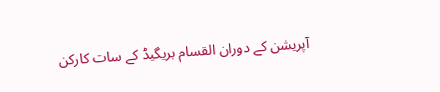آپریشن کے دوران القسام بریگیڈ کے سات کارکن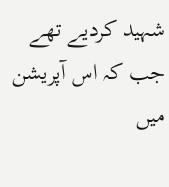شہید کردیے تھے جب کہ اس آپریشن میں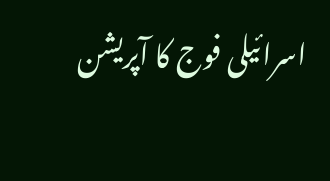اسرائیلی فوج کا آپریشن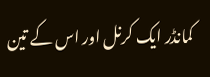کمانڈر ایک کرنل اور اس کے تین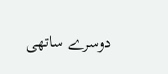دوسرے ساتھی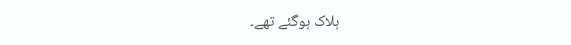ہلاک ہوگئے تھے۔